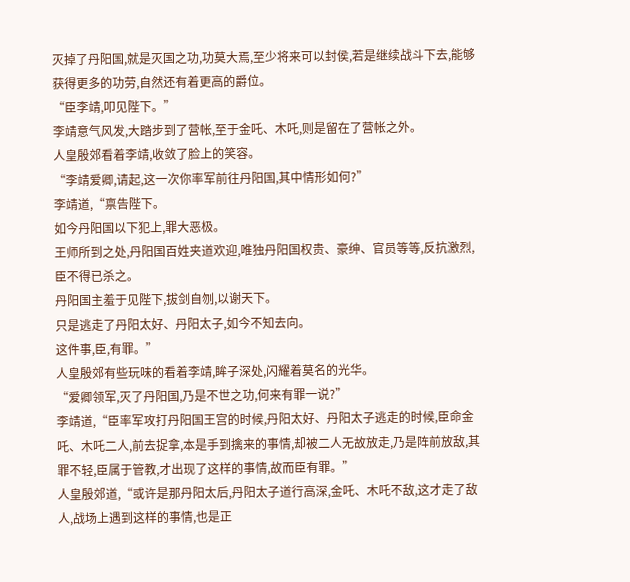灭掉了丹阳国,就是灭国之功,功莫大焉,至少将来可以封侯,若是继续战斗下去,能够获得更多的功劳,自然还有着更高的爵位。
“臣李靖,叩见陛下。”
李靖意气风发,大踏步到了营帐,至于金吒、木吒,则是留在了营帐之外。
人皇殷郊看着李靖,收敛了脸上的笑容。
“李靖爱卿,请起,这一次你率军前往丹阳国,其中情形如何?”
李靖道,“禀告陛下。
如今丹阳国以下犯上,罪大恶极。
王师所到之处,丹阳国百姓夹道欢迎,唯独丹阳国权贵、豪绅、官员等等,反抗激烈,臣不得已杀之。
丹阳国主羞于见陛下,拔剑自刎,以谢天下。
只是逃走了丹阳太好、丹阳太子,如今不知去向。
这件事,臣,有罪。”
人皇殷郊有些玩味的看着李靖,眸子深处,闪耀着莫名的光华。
“爱卿领军,灭了丹阳国,乃是不世之功,何来有罪一说?”
李靖道,“臣率军攻打丹阳国王宫的时候,丹阳太好、丹阳太子逃走的时候,臣命金吒、木吒二人,前去捉拿,本是手到擒来的事情,却被二人无故放走,乃是阵前放敌,其罪不轻,臣属于管教,才出现了这样的事情,故而臣有罪。”
人皇殷郊道,“或许是那丹阳太后,丹阳太子道行高深,金吒、木吒不敌,这才走了敌人,战场上遇到这样的事情,也是正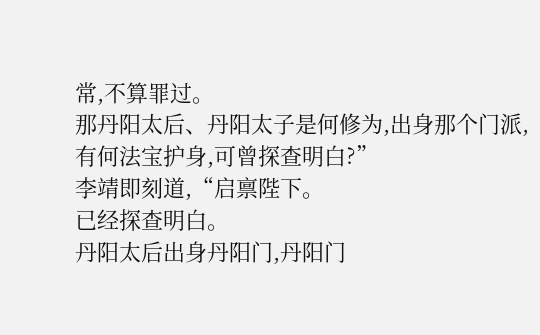常,不算罪过。
那丹阳太后、丹阳太子是何修为,出身那个门派,有何法宝护身,可曾探查明白?”
李靖即刻道,“启禀陛下。
已经探查明白。
丹阳太后出身丹阳门,丹阳门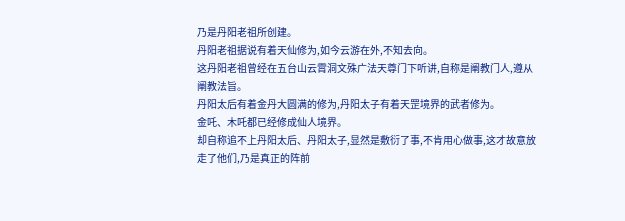乃是丹阳老祖所创建。
丹阳老祖据说有着天仙修为,如今云游在外,不知去向。
这丹阳老祖曾经在五台山云霄洞文殊广法天尊门下听讲,自称是阐教门人,遵从阐教法旨。
丹阳太后有着金丹大圆满的修为,丹阳太子有着天罡境界的武者修为。
金吒、木吒都已经修成仙人境界。
却自称追不上丹阳太后、丹阳太子,显然是敷衍了事,不肯用心做事,这才故意放走了他们,乃是真正的阵前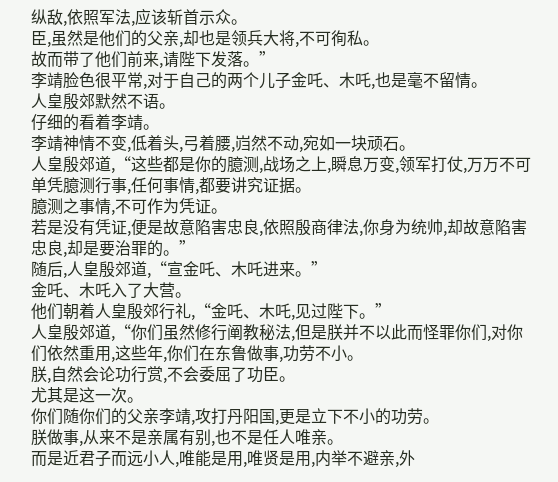纵敌,依照军法,应该斩首示众。
臣,虽然是他们的父亲,却也是领兵大将,不可徇私。
故而带了他们前来,请陛下发落。”
李靖脸色很平常,对于自己的两个儿子金吒、木吒,也是毫不留情。
人皇殷郊默然不语。
仔细的看着李靖。
李靖神情不变,低着头,弓着腰,岿然不动,宛如一块顽石。
人皇殷郊道,“这些都是你的臆测,战场之上,瞬息万变,领军打仗,万万不可单凭臆测行事,任何事情,都要讲究证据。
臆测之事情,不可作为凭证。
若是没有凭证,便是故意陷害忠良,依照殷商律法,你身为统帅,却故意陷害忠良,却是要治罪的。”
随后,人皇殷郊道,“宣金吒、木吒进来。”
金吒、木吒入了大营。
他们朝着人皇殷郊行礼,“金吒、木吒,见过陛下。”
人皇殷郊道,“你们虽然修行阐教秘法,但是朕并不以此而怪罪你们,对你们依然重用,这些年,你们在东鲁做事,功劳不小。
朕,自然会论功行赏,不会委屈了功臣。
尤其是这一次。
你们随你们的父亲李靖,攻打丹阳国,更是立下不小的功劳。
朕做事,从来不是亲属有别,也不是任人唯亲。
而是近君子而远小人,唯能是用,唯贤是用,内举不避亲,外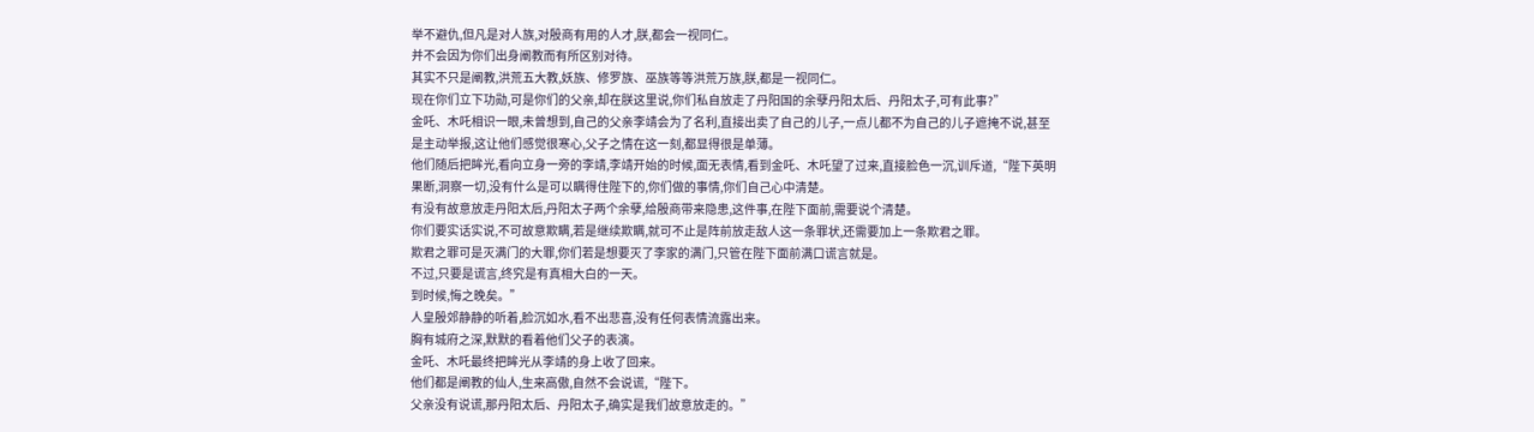举不避仇,但凡是对人族,对殷商有用的人才,朕,都会一视同仁。
并不会因为你们出身阐教而有所区别对待。
其实不只是阐教,洪荒五大教,妖族、修罗族、巫族等等洪荒万族,朕,都是一视同仁。
现在你们立下功勋,可是你们的父亲,却在朕这里说,你们私自放走了丹阳国的余孽丹阳太后、丹阳太子,可有此事?”
金吒、木吒相识一眼,未曾想到,自己的父亲李靖会为了名利,直接出卖了自己的儿子,一点儿都不为自己的儿子遮掩不说,甚至是主动举报,这让他们感觉很寒心,父子之情在这一刻,都显得很是单薄。
他们随后把眸光,看向立身一旁的李靖,李靖开始的时候,面无表情,看到金吒、木吒望了过来,直接脸色一沉,训斥道,“陛下英明果断,洞察一切,没有什么是可以瞒得住陛下的,你们做的事情,你们自己心中清楚。
有没有故意放走丹阳太后,丹阳太子两个余孽,给殷商带来隐患,这件事,在陛下面前,需要说个清楚。
你们要实话实说,不可故意欺瞒,若是继续欺瞒,就可不止是阵前放走敌人这一条罪状,还需要加上一条欺君之罪。
欺君之罪可是灭满门的大罪,你们若是想要灭了李家的满门,只管在陛下面前满口谎言就是。
不过,只要是谎言,终究是有真相大白的一天。
到时候,悔之晚矣。”
人皇殷郊静静的听着,脸沉如水,看不出悲喜,没有任何表情流露出来。
胸有城府之深,默默的看着他们父子的表演。
金吒、木吒最终把眸光从李靖的身上收了回来。
他们都是阐教的仙人,生来高傲,自然不会说谎,“陛下。
父亲没有说谎,那丹阳太后、丹阳太子,确实是我们故意放走的。”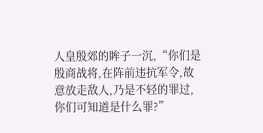人皇殷郊的眸子一沉,“你们是殷商战将,在阵前违抗军令,故意放走敌人,乃是不轻的罪过,你们可知道是什么罪?”